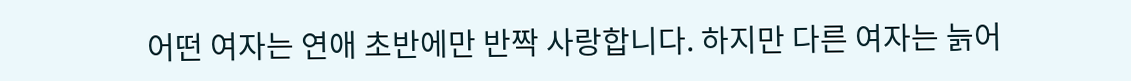어떤 여자는 연애 초반에만 반짝 사랑합니다. 하지만 다른 여자는 늙어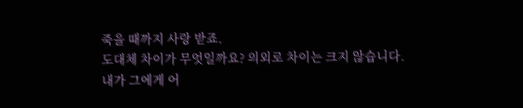죽을 때까지 사랑 받죠.
도대체 차이가 무엇일까요? 의외로 차이는 크지 않습니다.
내가 그에게 어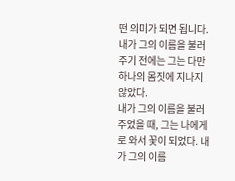떤 의미가 되면 됩니다. 내가 그의 이름을 불러주기 전에는 그는 다만 하나의 몸짓에 지나지 않았다.
내가 그의 이름을 불러주었을 때, 그는 나에게로 와서 꽃이 되었다. 내가 그의 이름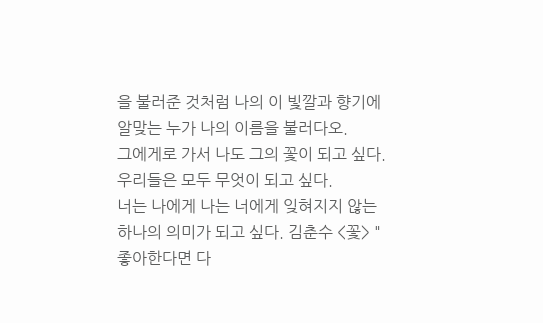을 불러준 것처럼 나의 이 빛깔과 향기에 알맞는 누가 나의 이름을 불러다오.
그에게로 가서 나도 그의 꽃이 되고 싶다. 우리들은 모두 무엇이 되고 싶다.
너는 나에게 나는 너에게 잊혀지지 않는 하나의 의미가 되고 싶다. 김춘수 <꽃> "좋아한다면 다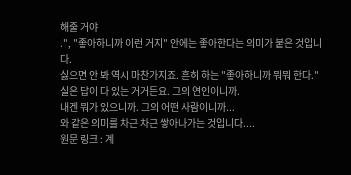해줄 거야
.", "좋아하니까 이런 거지" 안에는 좋아한다는 의미가 붙은 것입니다.
싫으면 안 봐 역시 마찬가지죠. 흔히 하는 "좋아하니까 뭐뭐 한다."
실은 답이 다 있는 거거든요. 그의 연인이니까.
내겐 뭐가 있으니까. 그의 어떤 사람이니까...
와 같은 의미를 차근 차근 쌓아나가는 것입니다....
원문 링크 : 계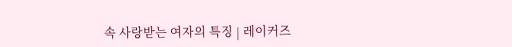속 사랑받는 여자의 특징 | 레이커즈